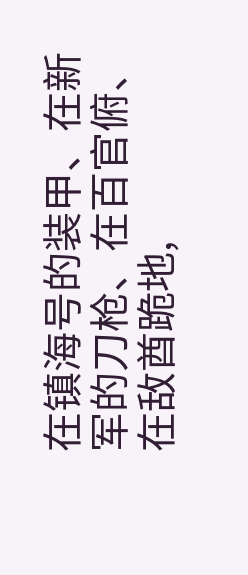在镇海号的装甲、在新军的刀枪、在百官俯、在敌酋跪地,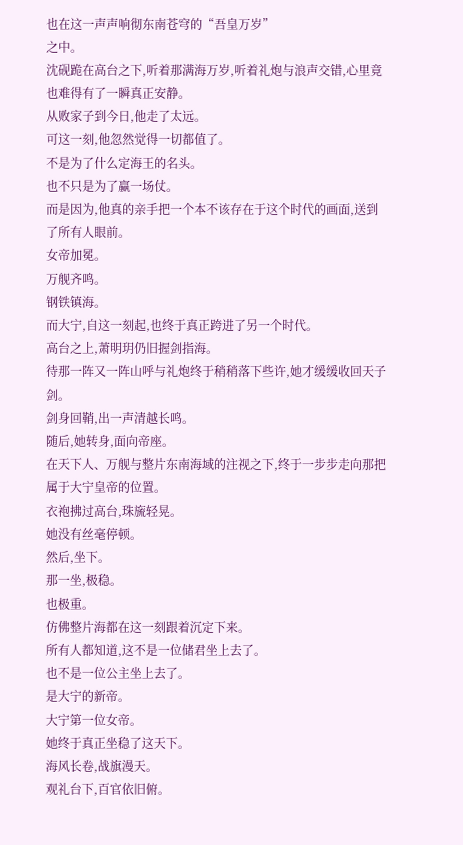也在这一声声响彻东南苍穹的“吾皇万岁”
之中。
沈砚跪在高台之下,听着那满海万岁,听着礼炮与浪声交错,心里竟也难得有了一瞬真正安静。
从败家子到今日,他走了太远。
可这一刻,他忽然觉得一切都值了。
不是为了什么定海王的名头。
也不只是为了赢一场仗。
而是因为,他真的亲手把一个本不该存在于这个时代的画面,送到了所有人眼前。
女帝加冕。
万舰齐鸣。
钢铁镇海。
而大宁,自这一刻起,也终于真正跨进了另一个时代。
高台之上,萧明玥仍旧握剑指海。
待那一阵又一阵山呼与礼炮终于稍稍落下些许,她才缓缓收回天子剑。
剑身回鞘,出一声清越长鸣。
随后,她转身,面向帝座。
在天下人、万舰与整片东南海域的注视之下,终于一步步走向那把属于大宁皇帝的位置。
衣袍拂过高台,珠旒轻晃。
她没有丝毫停顿。
然后,坐下。
那一坐,极稳。
也极重。
仿佛整片海都在这一刻跟着沉定下来。
所有人都知道,这不是一位储君坐上去了。
也不是一位公主坐上去了。
是大宁的新帝。
大宁第一位女帝。
她终于真正坐稳了这天下。
海风长卷,战旗漫天。
观礼台下,百官依旧俯。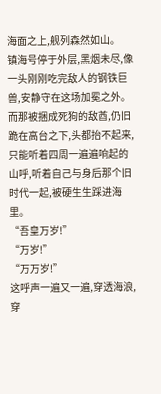海面之上,舰列森然如山。
镇海号停于外层,黑烟未尽,像一头刚刚吃完敌人的钢铁巨兽,安静守在这场加冕之外。
而那被捆成死狗的敌酋,仍旧跪在高台之下,头都抬不起来,只能听着四周一遍遍响起的山呼,听着自己与身后那个旧时代一起,被硬生生踩进海里。
“吾皇万岁!”
“万岁!”
“万万岁!”
这呼声一遍又一遍,穿透海浪,穿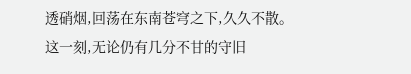透硝烟,回荡在东南苍穹之下,久久不散。
这一刻,无论仍有几分不甘的守旧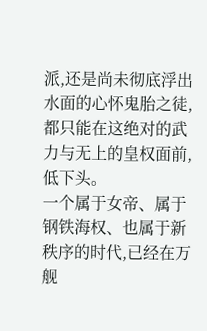派,还是尚未彻底浮出水面的心怀鬼胎之徒,都只能在这绝对的武力与无上的皇权面前,低下头。
一个属于女帝、属于钢铁海权、也属于新秩序的时代,已经在万舰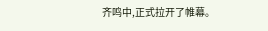齐鸣中,正式拉开了帷幕。